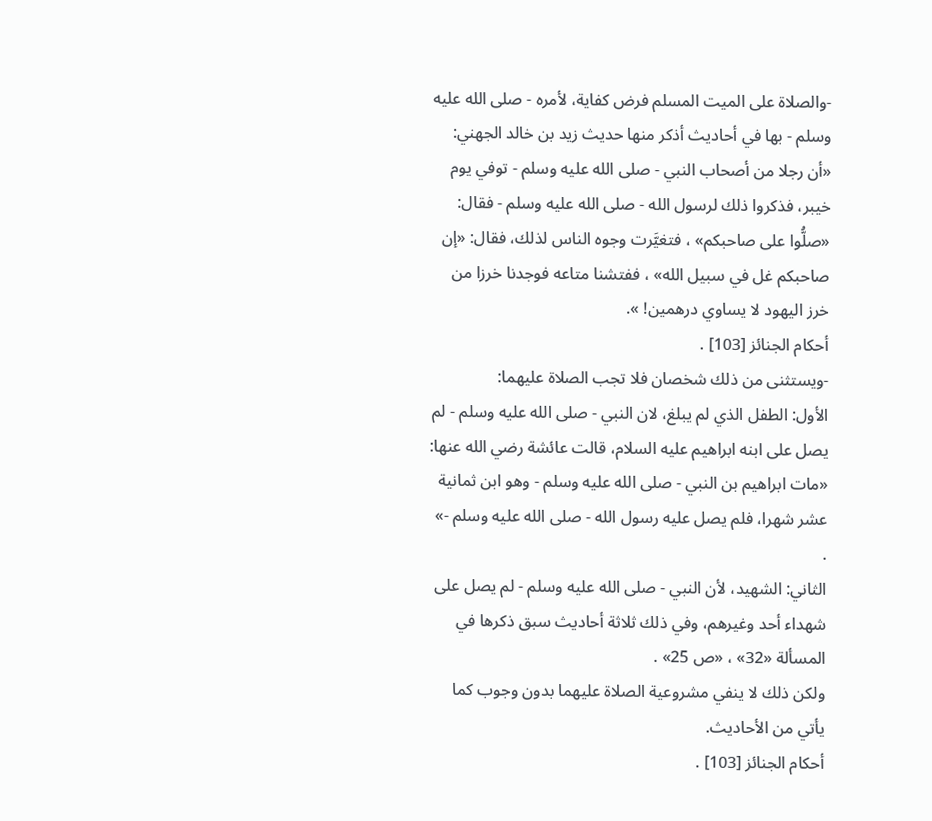-والصلاة على الميت المسلم فرض كفاية، لأمره - صلى الله عليه وسلم - بها في أحاديث أذكر منها حديث زيد بن خالد الجهني:
«أن رجلا من أصحاب النبي - صلى الله عليه وسلم - توفي يوم خيبر، فذكروا ذلك لرسول الله - صلى الله عليه وسلم - فقال: «صلُّوا على صاحبكم» ، فتغيَّرت وجوه الناس لذلك، فقال: «إن صاحبكم غل في سبيل الله» ، ففتشنا متاعه فوجدنا خرزا من خرز اليهود لا يساوي درهمين! ».
أحكام الجنائز [103] .
-ويستثنى من ذلك شخصان فلا تجب الصلاة عليهما:
الأول: الطفل الذي لم يبلغ، لان النبي - صلى الله عليه وسلم - لم يصل على ابنه ابراهيم عليه السلام، قالت عائشة رضي الله عنها:
«مات ابراهيم بن النبي - صلى الله عليه وسلم - وهو ابن ثمانية عشر شهرا، فلم يصل عليه رسول الله - صلى الله عليه وسلم -» .
الثاني: الشهيد، لأن النبي - صلى الله عليه وسلم - لم يصل على شهداء أحد وغيرهم، وفي ذلك ثلاثة أحاديث سبق ذكرها في المسألة «32» ، «ص 25» .
ولكن ذلك لا ينفي مشروعية الصلاة عليهما بدون وجوب كما يأتي من الأحاديث.
أحكام الجنائز [103] .